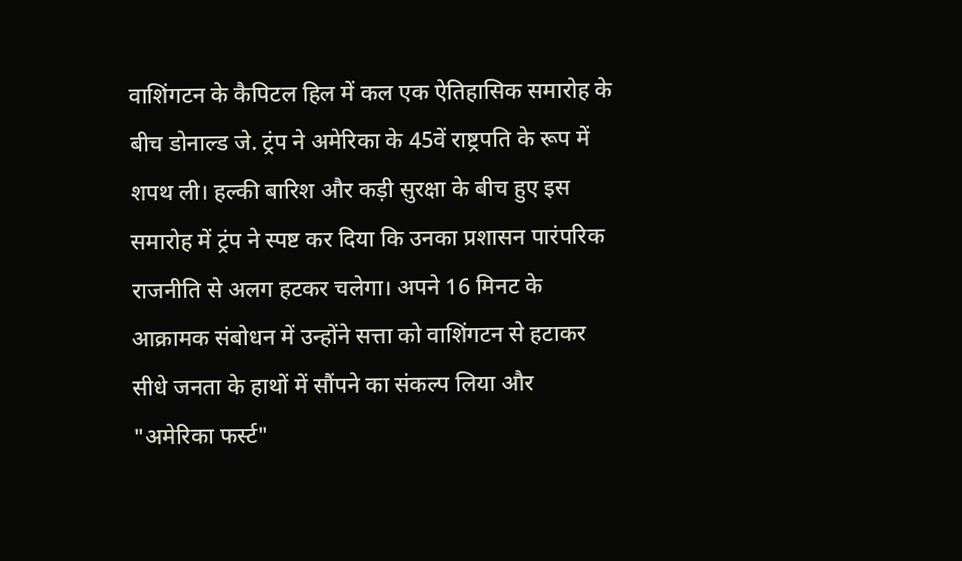वाशिंगटन के कैपिटल हिल में कल एक ऐतिहासिक समारोह के बीच डोनाल्ड जे. ट्रंप ने अमेरिका के 45वें राष्ट्रपति के रूप में शपथ ली। हल्की बारिश और कड़ी सुरक्षा के बीच हुए इस समारोह में ट्रंप ने स्पष्ट कर दिया कि उनका प्रशासन पारंपरिक राजनीति से अलग हटकर चलेगा। अपने 16 मिनट के आक्रामक संबोधन में उन्होंने सत्ता को वाशिंगटन से हटाकर सीधे जनता के हाथों में सौंपने का संकल्प लिया और "अमेरिका फर्स्ट"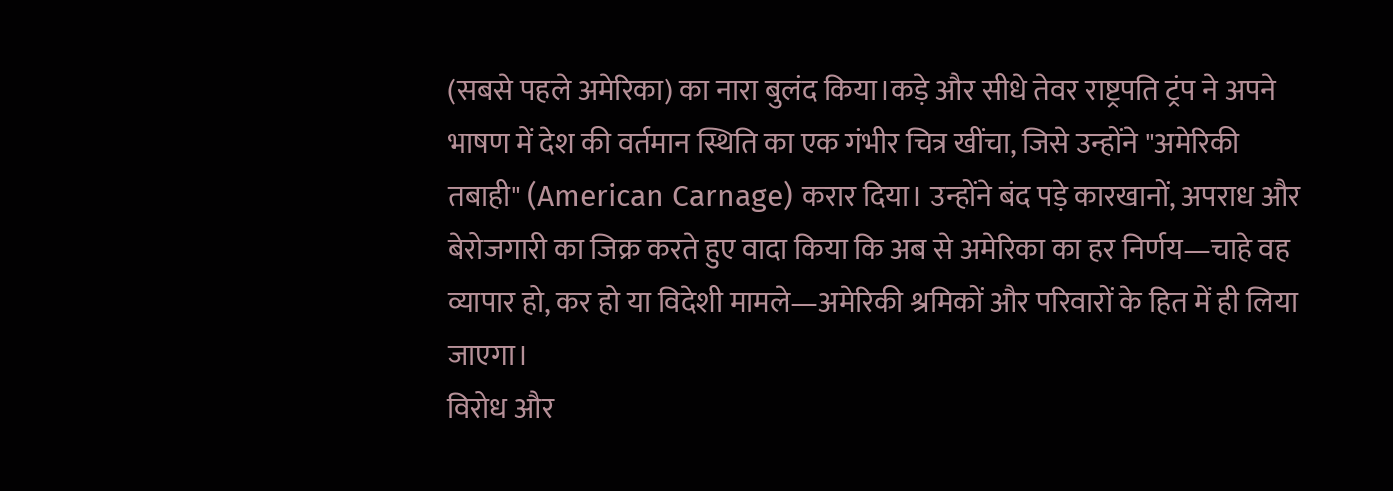(सबसे पहले अमेरिका) का नारा बुलंद किया।कड़े और सीधे तेवर राष्ट्रपति ट्रंप ने अपने भाषण में देश की वर्तमान स्थिति का एक गंभीर चित्र खींचा, जिसे उन्होंने "अमेरिकी तबाही" (American Carnage) करार दिया। उन्होंने बंद पड़े कारखानों, अपराध और बेरोजगारी का जिक्र करते हुए वादा किया कि अब से अमेरिका का हर निर्णय—चाहे वह व्यापार हो, कर हो या विदेशी मामले—अमेरिकी श्रमिकों और परिवारों के हित में ही लिया जाएगा।
विरोध और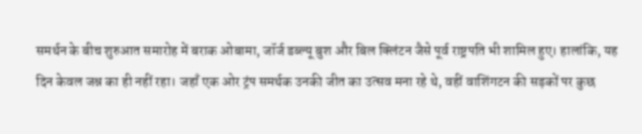समर्थन के बीच शुरुआत समारोह में बराक ओबामा, जॉर्ज डब्ल्यू बुश और बिल क्लिंटन जैसे पूर्व राष्ट्रपति भी शामिल हुए। हालांकि, यह दिन केवल जश्न का ही नहीं रहा। जहाँ एक ओर ट्रंप समर्थक उनकी जीत का उत्सव मना रहे थे, वहीं वाशिंगटन की सड़कों पर कुछ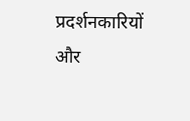प्रदर्शनकारियों और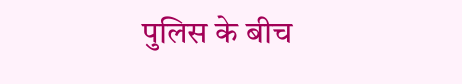पुलिस के बीच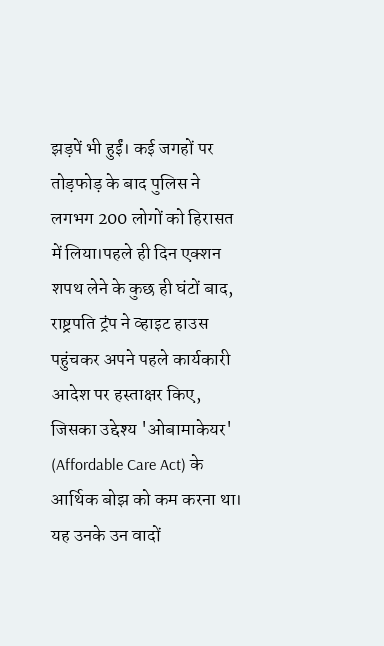झड़पें भी हुईं। कई जगहों पर तोड़फोड़ के बाद पुलिस ने लगभग 200 लोगों को हिरासत में लिया।पहले ही दिन एक्शन शपथ लेने के कुछ ही घंटों बाद, राष्ट्रपति ट्रंप ने व्हाइट हाउस पहुंचकर अपने पहले कार्यकारी आदेश पर हस्ताक्षर किए, जिसका उद्देश्य 'ओबामाकेयर' (Affordable Care Act) के आर्थिक बोझ को कम करना था। यह उनके उन वादों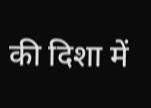की दिशा में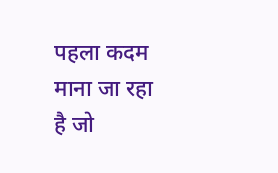पहला कदम माना जा रहा है जो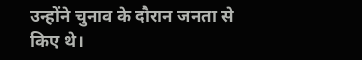उन्होंने चुनाव के दौरान जनता से किए थे।